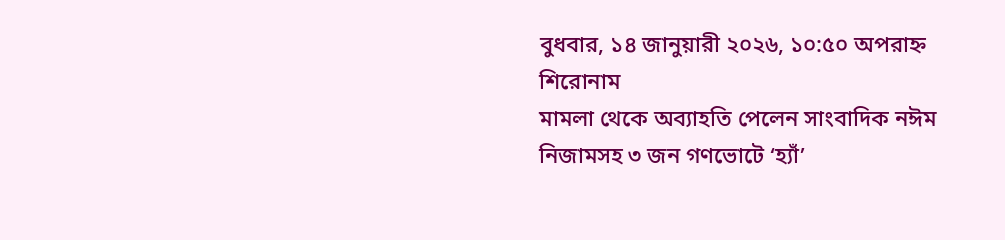বুধবার, ১৪ জানুয়ারী ২০২৬, ১০:৫০ অপরাহ্ন
শিরোনাম
মামলা থেকে অব্যাহতি পেলেন সাংবাদিক নঈম নিজামসহ ৩ জন গণভোটে ‘হ্যাঁ’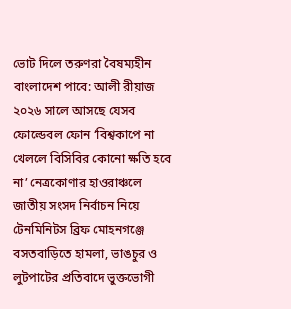ভোট দিলে তরুণরা বৈষম্যহীন বাংলাদেশ পাবে: আলী রীয়াজ ২০২৬ সালে আসছে যেসব ফোল্ডেবল ফোন ‘বিশ্বকাপে না খেললে বিসিবির কোনো ক্ষতি হবে না’ নেত্রকোণার হাওরাঞ্চলে জাতীয় সংসদ নির্বাচন নিয়ে টেনমিনিটস ব্রিফ মোহনগঞ্জে বসতবাড়িতে হামলা, ভাঙচুর ও লুটপাটের প্রতিবাদে ভুক্তভোগী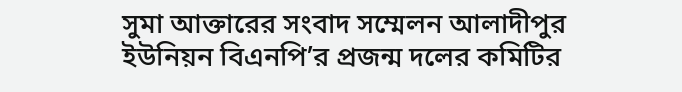সুমা আক্তারের সংবাদ সম্মেলন আলাদীপুর ইউনিয়ন বিএনপি’র প্রজন্ম দলের কমিটির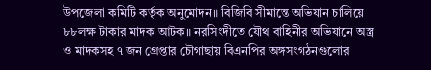উপজেলা কমিটি কর্তৃক অনুমোদন॥ বিজিবি সীমান্তে অভিযান চালিয়ে ৮৮লক্ষ টাকার মাদক আটক॥ নরসিংদীতে যৌথ বাহিনীর অভিযানে অস্ত্র ও মাদকসহ ৭ জন গ্রেপ্তার চৌগাছায় বিএনপির অঙ্গসংগঠনগুলোর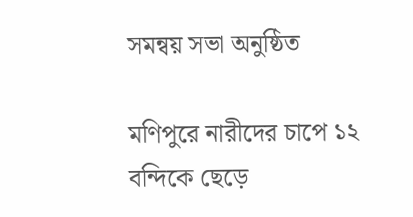সমন্বয় সভা অনুষ্ঠিত

মণিপুরে নারীদের চাপে ১২ বন্দিকে ছেড়ে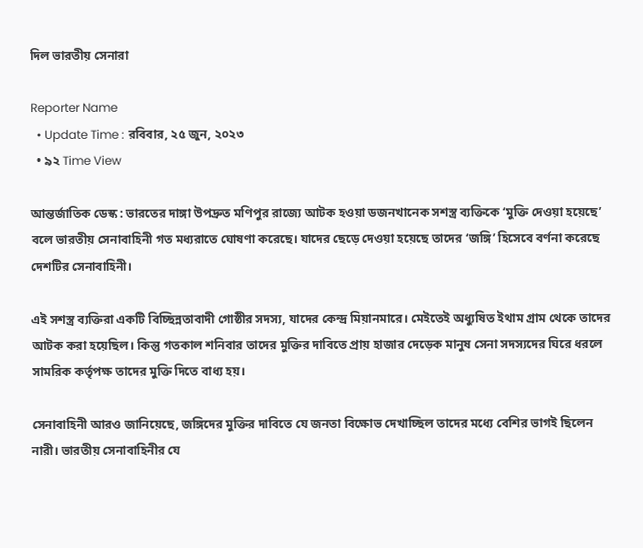দিল ভারতীয় সেনারা

Reporter Name
  • Update Time : রবিবার, ২৫ জুন, ২০২৩
  • ৯২ Time View

আন্তর্জাতিক ডেস্ক : ভারতের দাঙ্গা উপদ্রুত মণিপুর রাজ্যে আটক হওয়া ডজনখানেক সশস্ত্র ব্যক্তিকে ‘মুক্তি দেওয়া হয়েছে’ বলে ভারতীয় সেনাবাহিনী গত মধ্যরাতে ঘোষণা করেছে। যাদের ছেড়ে দেওয়া হয়েছে তাদের ‘জঙ্গি’ হিসেবে বর্ণনা করেছে দেশটির সেনাবাহিনী।

এই সশস্ত্র ব্যক্তিরা একটি বিচ্ছিন্নতাবাদী গোষ্ঠীর সদস্য, যাদের কেন্দ্র মিয়ানমারে। মেইতেই অধ্যুষিত ইথাম গ্রাম থেকে তাদের আটক করা হয়েছিল। কিন্তু গতকাল শনিবার তাদের মুক্তির দাবিতে প্রায় হাজার দেড়েক মানুষ সেনা সদস্যদের ঘিরে ধরলে সামরিক কর্তৃপক্ষ তাদের মুক্তি দিতে বাধ্য হয়।

সেনাবাহিনী আরও জানিয়েছে, জঙ্গিদের মুক্তির দাবিতে যে জনতা বিক্ষোভ দেখাচ্ছিল তাদের মধ্যে বেশির ভাগই ছিলেন নারী। ভারতীয় সেনাবাহিনীর যে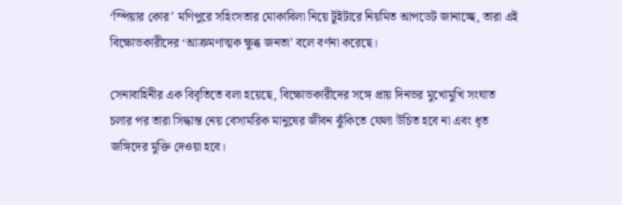‘স্পিয়ার কোর’ মণিপুরে সহিংসতার মোকাবিলা নিয়ে টুইটারে নিয়মিত আপডেট জানাচ্ছে, তারা এই বিক্ষোভকারীদের ‘আক্রমণাত্মক ক্ষুব্ধ জনতা’ বলে বর্ণনা করেছে।

সেনাবাহিনীর এক বিবৃতিতে বলা হয়েছে, বিক্ষোভকারীদের সঙ্গে প্রায় দিনভর মুখোমুখি সংঘাত চলার পর তারা সিদ্ধান্ত নেয় বেসামরিক মানুষের জীবন ঝুঁকিতে ফেলা উচিত হবে না এবং ধৃত জঙ্গিদের মুক্তি দেওয়া হবে।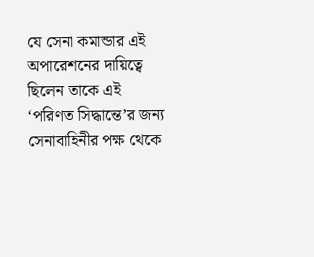যে সেনা কমান্ডার এই অপারেশনের দায়িত্বে ছিলেন তাকে এই ‘পরিণত সিদ্ধান্তে’র জন্য সেনাবাহিনীর পক্ষ থেকে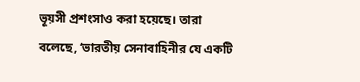ভূয়সী প্রশংসাও করা হয়েছে। তারা বলেছে, ‘ভারতীয় সেনাবাহিনীর যে একটি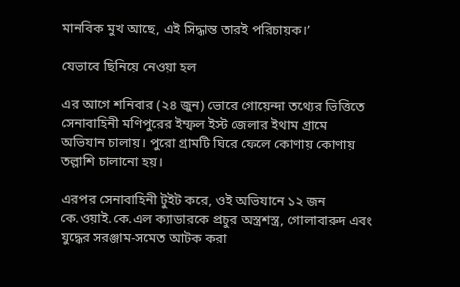মানবিক মুখ আছে, এই সিদ্ধান্ত তারই পরিচায়ক।’

যেভাবে ছিনিয়ে নেওয়া হল

এর আগে শনিবার (২৪ জুন) ভোরে গোয়েন্দা তথ্যের ভিত্তিতে সেনাবাহিনী মণিপুরের ইম্ফল ইস্ট জেলার ইথাম গ্রামে অভিযান চালায়। পুরো গ্রামটি ঘিরে ফেলে কোণায় কোণায় তল্লাশি চালানো হয়।

এরপর সেনাবাহিনী টুইট করে, ওই অভিযানে ১২ জন কে.ওয়াই.কে.এল ক্যাডারকে প্রচুর অস্ত্রশস্ত্র, গোলাবারুদ এবং যুদ্ধের সরঞ্জাম-সমেত আটক করা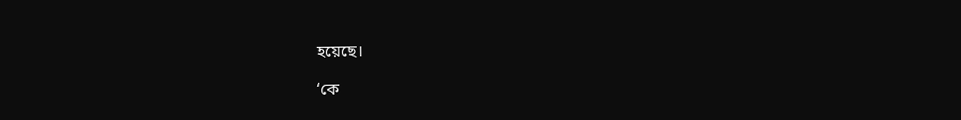হয়েছে।

‘কে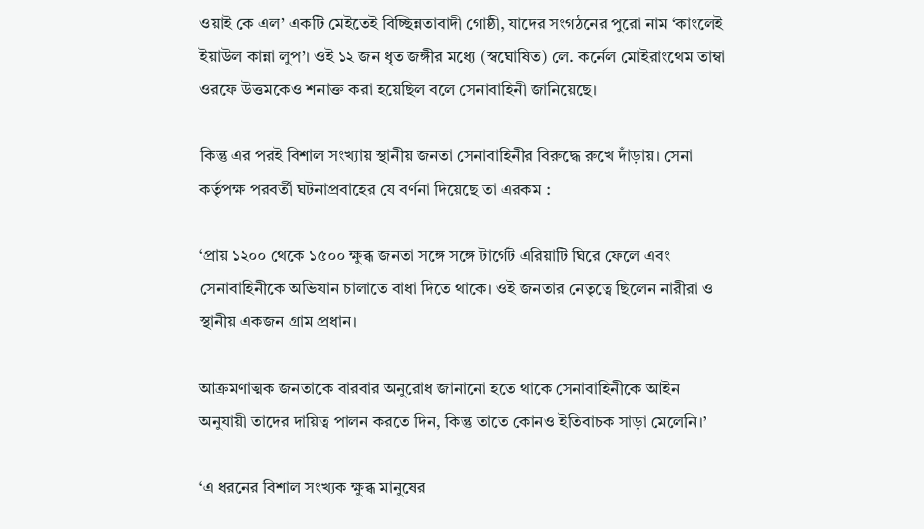ওয়াই কে এল’ একটি মেইতেই বিচ্ছিন্নতাবাদী গোষ্ঠী, যাদের সংগঠনের পুরো নাম ‘কাংলেই ইয়াউল কান্না লুপ’। ওই ১২ জন ধৃত জঙ্গীর মধ্যে (স্বঘোষিত) লে. কর্নেল মোইরাংথেম তাম্বা ওরফে উত্তমকেও শনাক্ত করা হয়েছিল বলে সেনাবাহিনী জানিয়েছে।

কিন্তু এর পরই বিশাল সংখ্যায় স্থানীয় জনতা সেনাবাহিনীর বিরুদ্ধে রুখে দাঁড়ায়। সেনা কর্তৃপক্ষ পরবর্তী ঘটনাপ্রবাহের যে বর্ণনা দিয়েছে তা এরকম :

‘প্রায় ১২০০ থেকে ১৫০০ ক্ষুব্ধ জনতা সঙ্গে সঙ্গে টার্গেট এরিয়াটি ঘিরে ফেলে এবং সেনাবাহিনীকে অভিযান চালাতে বাধা দিতে থাকে। ওই জনতার নেতৃত্বে ছিলেন নারীরা ও স্থানীয় একজন গ্রাম প্রধান।

আক্রমণাত্মক জনতাকে বারবার অনুরোধ জানানো হতে থাকে সেনাবাহিনীকে আইন অনুযায়ী তাদের দায়িত্ব পালন করতে দিন, কিন্তু তাতে কোনও ইতিবাচক সাড়া মেলেনি।’

‘এ ধরনের বিশাল সংখ্যক ক্ষুব্ধ মানুষের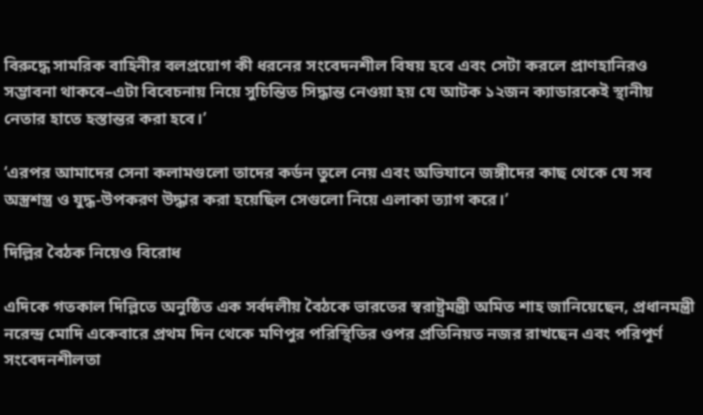বিরুদ্ধে সামরিক বাহিনীর বলপ্রয়োগ কী ধরনের সংবেদনশীল বিষয় হবে এবং সেটা করলে প্রাণহানিরও সম্ভাবনা থাকবে–এটা বিবেচনায় নিয়ে সুচিন্তিত সিদ্ধান্ত নেওয়া হয় যে আটক ১২জন ক্যাডারকেই স্থানীয় নেতার হাতে হস্তান্তর করা হবে।’

‘এরপর আমাদের সেনা কলামগুলো তাদের কর্ডন তুলে নেয় এবং অভিযানে জঙ্গীদের কাছ থেকে যে সব অস্ত্রশস্ত্র ও যুদ্ধ-উপকরণ উদ্ধার করা হয়েছিল সেগুলো নিয়ে এলাকা ত্যাগ করে।’

দিল্লির বৈঠক নিয়েও বিরোধ

এদিকে গতকাল দিল্লিতে অনুষ্ঠিত এক সর্বদলীয় বৈঠকে ভারতের স্বরাষ্ট্রমন্ত্রী অমিত শাহ জানিয়েছেন, প্রধানমন্ত্রী নরেন্দ্র মোদি একেবারে প্রথম দিন থেকে মণিপুর পরিস্থিতির ওপর প্রতিনিয়ত নজর রাখছেন এবং পরিপূর্ণ সংবেদনশীলতা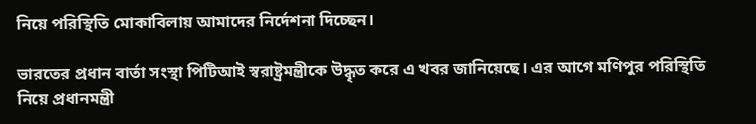নিয়ে পরিস্থিতি মোকাবিলায় আমাদের নির্দেশনা দিচ্ছেন।

ভারতের প্রধান বার্তা সংস্থা পিটিআই স্বরাষ্ট্রমন্ত্রীকে উদ্ধৃত করে এ খবর জানিয়েছে। এর আগে মণিপুর পরিস্থিতি নিয়ে প্রধানমন্ত্রী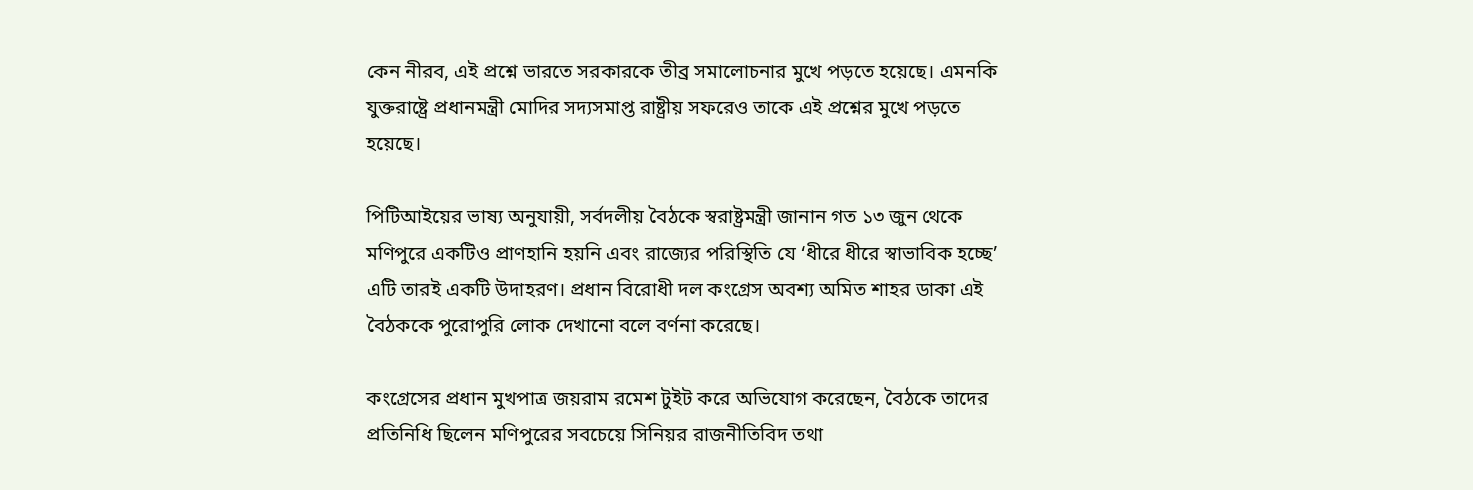কেন নীরব, এই প্রশ্নে ভারতে সরকারকে তীব্র সমালোচনার মুখে পড়তে হয়েছে। এমনকি যুক্তরাষ্ট্রে প্রধানমন্ত্রী মোদির সদ্যসমাপ্ত রাষ্ট্রীয় সফরেও তাকে এই প্রশ্নের মুখে পড়তে হয়েছে।

পিটিআইয়ের ভাষ্য অনুযায়ী, সর্বদলীয় বৈঠকে স্বরাষ্ট্রমন্ত্রী জানান গত ১৩ জুন থেকে মণিপুরে একটিও প্রাণহানি হয়নি এবং রাজ্যের পরিস্থিতি যে ‘ধীরে ধীরে স্বাভাবিক হচ্ছে’ এটি তারই একটি উদাহরণ। প্রধান বিরোধী দল কংগ্রেস অবশ্য অমিত শাহর ডাকা এই বৈঠককে পুরোপুরি লোক দেখানো বলে বর্ণনা করেছে।

কংগ্রেসের প্রধান মুখপাত্র জয়রাম রমেশ টুইট করে অভিযোগ করেছেন, বৈঠকে তাদের প্রতিনিধি ছিলেন মণিপুরের সবচেয়ে সিনিয়র রাজনীতিবিদ তথা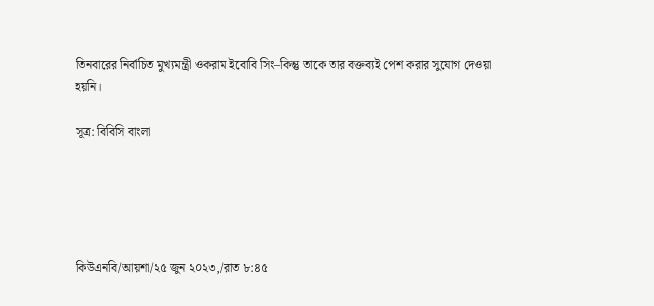তিনবারের নির্বাচিত মুখ্যমন্ত্রী ওকরাম ইবোবি সিং–কিন্তু তাকে তার বক্তব্যই পেশ করার সুযোগ দেওয়া হয়নি।

সূত্র: বিবিসি বাংলা





কিউএনবি/আয়শা/২৫ জুন ২০২৩,/রাত ৮:৪৫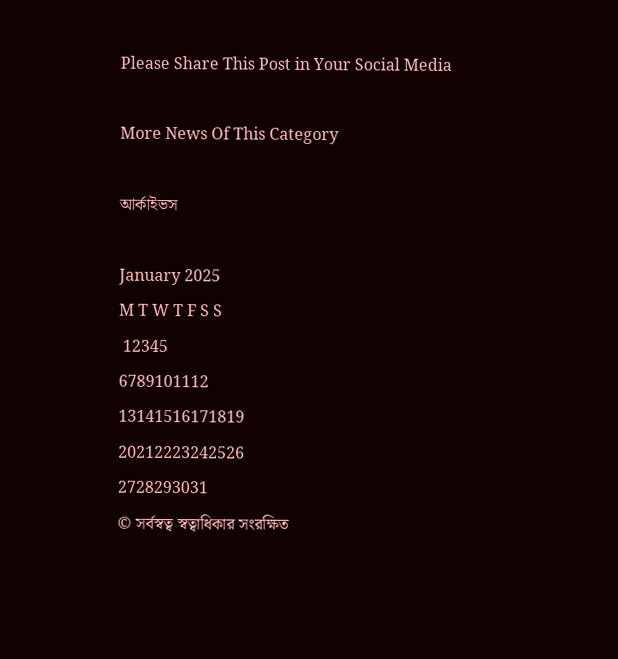Please Share This Post in Your Social Media

More News Of This Category

আর্কাইভস

January 2025
M T W T F S S
 12345
6789101112
13141516171819
20212223242526
2728293031
© সর্বস্বত্ব স্বত্বাধিকার সংরক্ষিত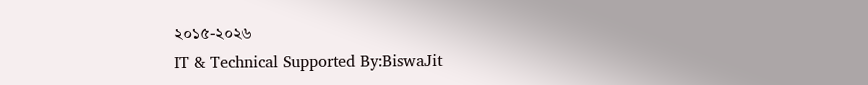২০১৫-২০২৬
IT & Technical Supported By:BiswaJit